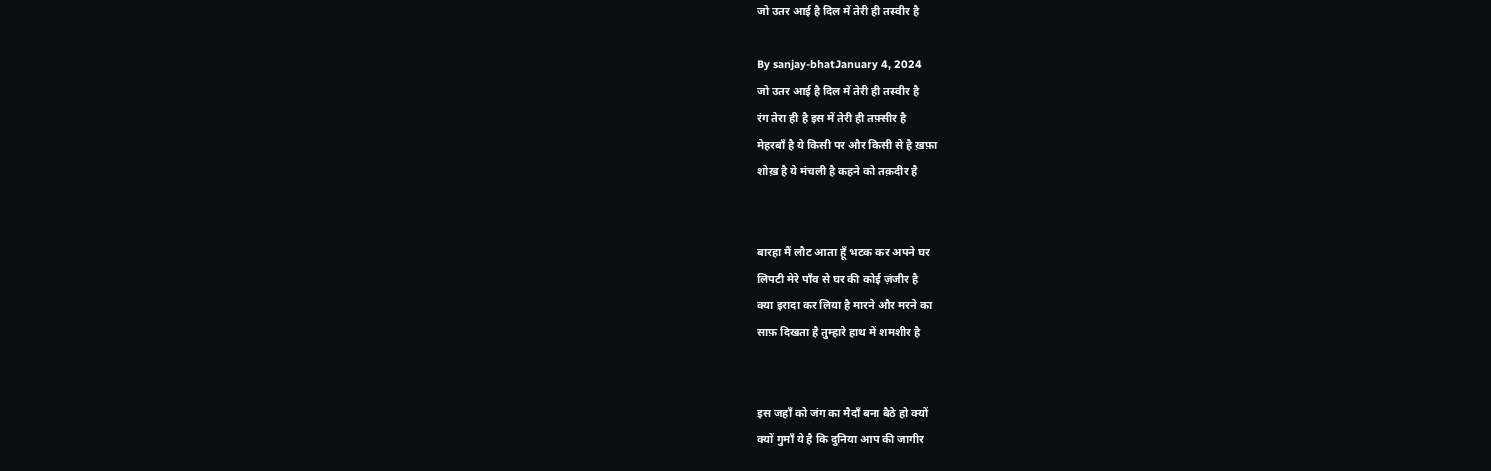जो उतर आई है दिल में तेरी ही तस्वीर है

By sanjay-bhatJanuary 4, 2024
जो उतर आई है दिल में तेरी ही तस्वीर है
रंग तेरा ही है इस में तेरी ही तफ़्सीर है
मेहरबाँ है ये किसी पर और किसी से है ख़फ़ा
शोख़ है ये मंचली है कहने को तक़दीर है


बारहा मैं लौट आता हूँ भटक कर अपने घर
लिपटी मेरे पाँव से घर की कोई ज़ंजीर है
क्या इरादा कर लिया है मारने और मरने का
साफ़ दिखता है तुम्हारे हाथ में शमशीर है


इस जहाँ को जंग का मैदाँ बना बैठे हो क्यों
क्यों गुमाँ ये है कि दुनिया आप की जागीर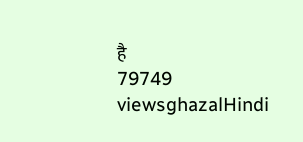है
79749 viewsghazalHindi